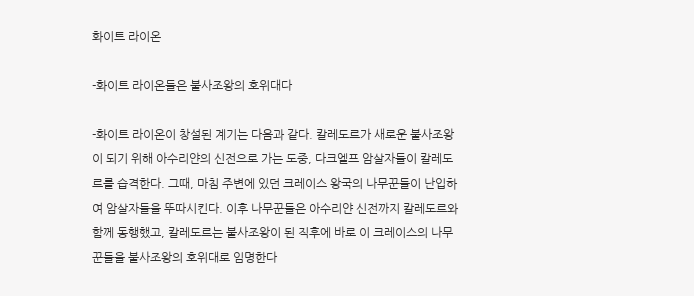화이트 라이온

-화이트 라이온들은 불사조왕의 호위대다

-화이트 라이온이 창설된 계기는 다음과 같다. 칼레도르가 새로운 불사조왕이 되기 위해 아수리얀의 신전으로 가는 도중, 다크엘프 암살자들이 칼레도르를 습격한다. 그때, 마침 주변에 있던 크레이스 왕국의 나무꾼들이 난입하여 암살자들을 뚜따시킨다. 이후 나무꾼들은 아수리얀 신전까지 칼레도르와 함께 동행했고, 칼레도르는 불사조왕이 된 직후에 바로 이 크레이스의 나무꾼들을 불사조왕의 호위대로 임명한다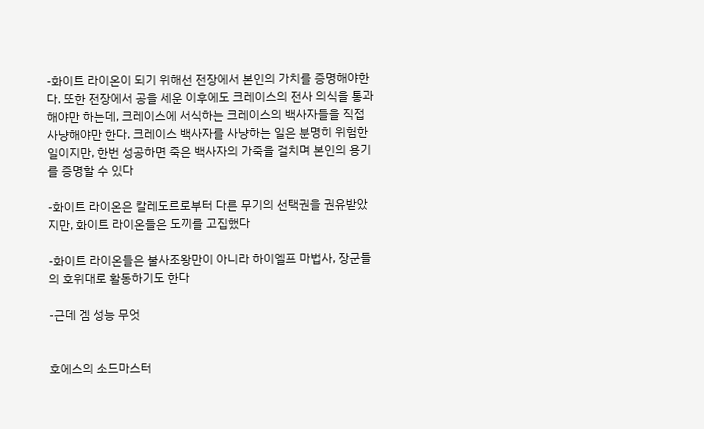-화이트 라이온이 되기 위해선 전장에서 본인의 가치를 증명해야한다. 또한 전장에서 공을 세운 이후에도 크레이스의 전사 의식을 통과해야만 하는데, 크레이스에 서식하는 크레이스의 백사자들을 직접 사냥해야만 한다. 크레이스 백사자를 사냥하는 일은 분명히 위험한 일이지만, 한번 성공하면 죽은 백사자의 가죽을 걸치며 본인의 용기를 증명할 수 있다

-화이트 라이온은 칼레도르로부터 다른 무기의 선택권을 권유받았지만, 화이트 라이온들은 도끼를 고집했다

-화이트 라이온들은 불사조왕만이 아니라 하이엘프 마법사, 장군들의 호위대로 활동하기도 한다

-근데 겜 성능 무엇


호에스의 소드마스터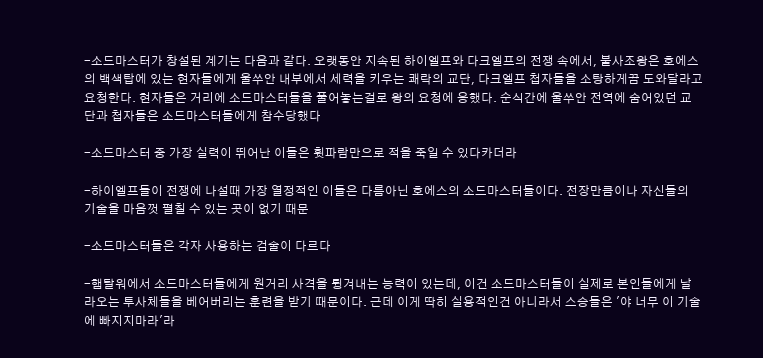-소드마스터가 창설된 계기는 다음과 같다. 오랫동안 지속된 하이엘프와 다크엘프의 전쟁 속에서, 불사조왕은 호에스의 백색탑에 있는 현자들에게 울쑤안 내부에서 세력을 키우는 쾌락의 교단, 다크엘프 첩자들을 소탕하게끔 도와달라고 요청한다. 현자들은 거리에 소드마스터들을 풀어놓는걸로 왕의 요청에 응했다. 순식간에 울쑤안 전역에 숨어있던 교단과 첩자들은 소드마스터들에게 참수당했다

-소드마스터 중 가장 실력이 뛰어난 이들은 휫파람만으로 적을 죽일 수 있다카더라

-하이엘프들이 전쟁에 나설때 가장 열정적인 이들은 다름아닌 호에스의 소드마스터들이다. 전장만큼이나 자신들의 기술을 마음껏 펼칠 수 있는 곳이 없기 때문

-소드마스터들은 각자 사용하는 검술이 다르다

-햄탈워에서 소드마스터들에게 원거리 사격을 튕겨내는 능력이 있는데, 이건 소드마스터들이 실제로 본인들에게 날라오는 투사체들을 베어버리는 훈련을 받기 때문이다. 근데 이게 딱히 실용적인건 아니라서 스승들은 '야 너무 이 기술에 빠지지마라'라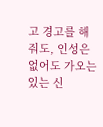고 경고를 해줘도, 인성은 없어도 가오는 있는 신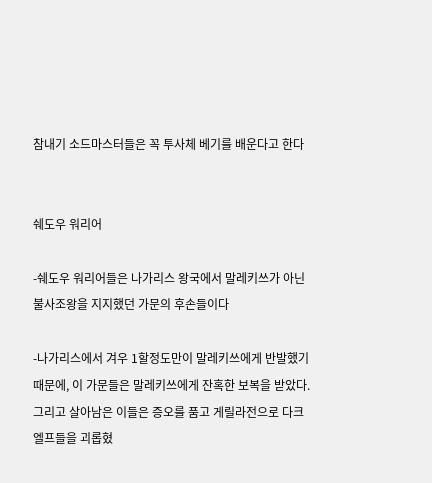참내기 소드마스터들은 꼭 투사체 베기를 배운다고 한다


쉐도우 워리어

-쉐도우 워리어들은 나가리스 왕국에서 말레키쓰가 아닌 불사조왕을 지지했던 가문의 후손들이다

-나가리스에서 겨우 1할정도만이 말레키쓰에게 반발했기 때문에, 이 가문들은 말레키쓰에게 잔혹한 보복을 받았다. 그리고 살아남은 이들은 증오를 품고 게릴라전으로 다크엘프들을 괴롭혔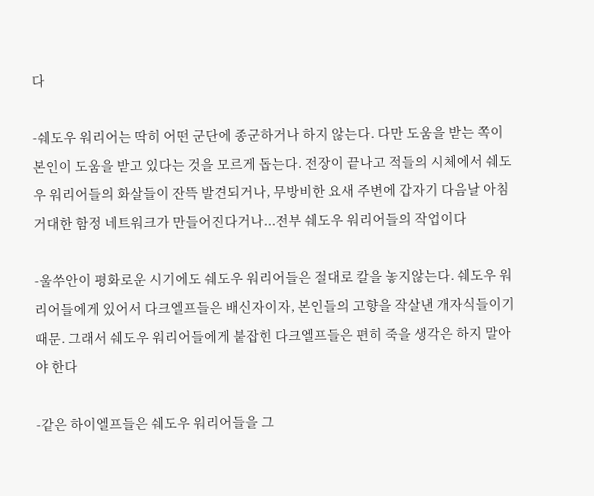다

-쉐도우 워리어는 딱히 어떤 군단에 종군하거나 하지 않는다. 다만 도움을 받는 쪽이 본인이 도움을 받고 있다는 것을 모르게 돕는다. 전장이 끝나고 적들의 시체에서 쉐도우 워리어들의 화살들이 잔뜩 발견되거나, 무방비한 요새 주변에 갑자기 다음날 아침 거대한 함정 네트워크가 만들어진다거나...전부 쉐도우 워리어들의 작업이다

-울쑤안이 평화로운 시기에도 쉐도우 워리어들은 절대로 칼을 놓지않는다. 쉐도우 워리어들에게 있어서 다크엘프들은 배신자이자, 본인들의 고향을 작살낸 개자식들이기 때문. 그래서 쉐도우 워리어들에게 붙잡힌 다크엘프들은 편히 죽을 생각은 하지 말아야 한다

-같은 하이엘프들은 쉐도우 워리어들을 그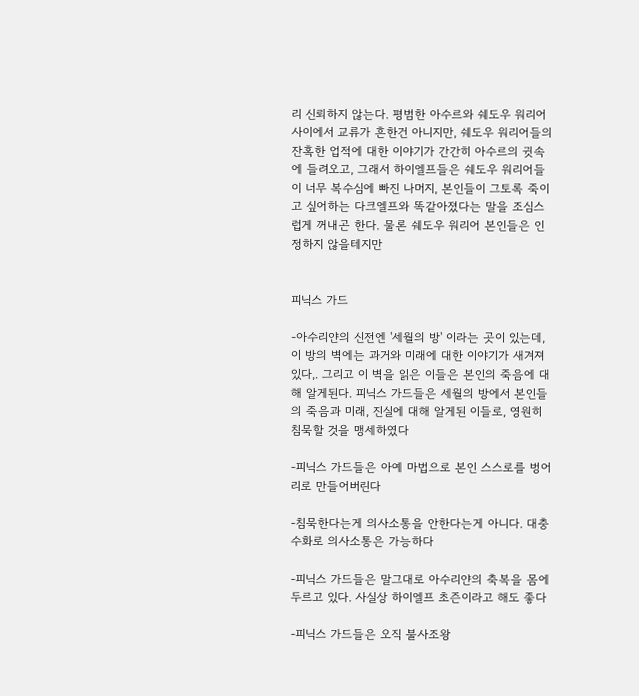리 신뢰하지 않는다. 평범한 아수르와 쉐도우 워리어 사이에서 교류가 흔한건 아니지만, 쉐도우 워리어들의 잔혹한 업적에 대한 이야기가 간간히 아수르의 귓속에 들려오고, 그래서 하이엘프들은 쉐도우 워리어들이 너무 복수심에 빠진 나머지, 본인들이 그토록 죽이고 싶어하는 다크엘프와 똑같아졌다는 말을 조심스럽게 꺼내곤 한다. 물론 쉐도우 워리어 본인들은 인정하지 않을테지만


피닉스 가드

-아수리얀의 신전엔 '세월의 방' 이라는 곳이 있는데, 이 방의 벽에는 과거와 미래에 대한 이야기가 새겨져 있다,. 그리고 이 벽을 읽은 이들은 본인의 죽음에 대해 알게된다. 피닉스 가드들은 세월의 방에서 본인들의 죽음과 미래, 진실에 대해 알게된 이들로, 영원히 침묵할 것을 맹세하였다

-피닉스 가드들은 아예 마법으로 본인 스스로를 벙어리로 만들어버린다

-침묵한다는게 의사소통을 안한다는게 아니다. 대충 수화로 의사소통은 가능하다

-피닉스 가드들은 말그대로 아수리얀의 축복을 몸에 두르고 있다. 사실상 하이엘프 초즌이라고 해도 좋다

-피닉스 가드들은 오직 불사조왕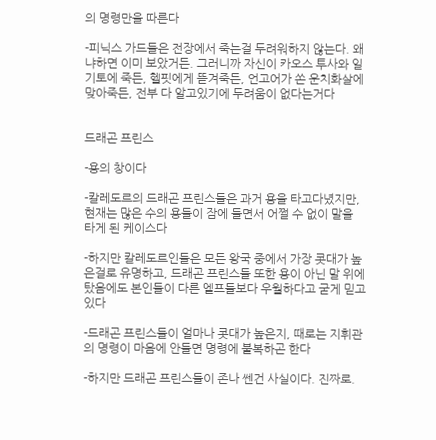의 명령만을 따른다

-피닉스 가드들은 전장에서 죽는걸 두려워하지 않는다. 왜냐하면 이미 보았거든. 그러니까 자신이 카오스 투사와 일기토에 죽든, 헬핏에게 뜯겨죽든, 언고어가 쏜 운치화살에 맞아죽든, 전부 다 알고있기에 두려움이 없다는거다


드래곤 프린스

-용의 창이다

-칼레도르의 드래곤 프린스들은 과거 용을 타고다녔지만, 현재는 많은 수의 용들이 잠에 들면서 어쩔 수 없이 말을 타게 된 케이스다

-하지만 칼레도르인들은 모든 왕국 중에서 가장 콧대가 높은걸로 유명하고, 드래곤 프린스들 또한 용이 아닌 말 위에 탔음에도 본인들이 다른 엘프들보다 우월하다고 굳게 믿고 있다

-드래곤 프린스들이 얼마나 콧대가 높은지, 때로는 지휘관의 명령이 마음에 안들면 명령에 불복하곤 한다

-하지만 드래곤 프린스들이 존나 쎈건 사실이다. 진짜로.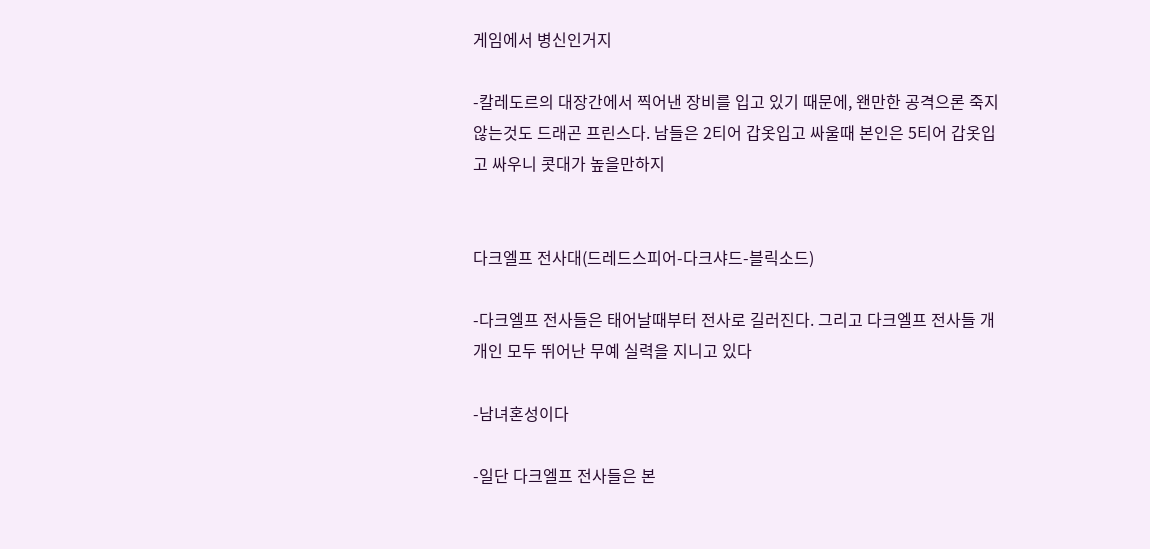게임에서 병신인거지

-칼레도르의 대장간에서 찍어낸 장비를 입고 있기 때문에, 왠만한 공격으론 죽지 않는것도 드래곤 프린스다. 남들은 2티어 갑옷입고 싸울때 본인은 5티어 갑옷입고 싸우니 콧대가 높을만하지


다크엘프 전사대(드레드스피어-다크샤드-블릭소드)

-다크엘프 전사들은 태어날때부터 전사로 길러진다. 그리고 다크엘프 전사들 개개인 모두 뛰어난 무예 실력을 지니고 있다

-남녀혼성이다

-일단 다크엘프 전사들은 본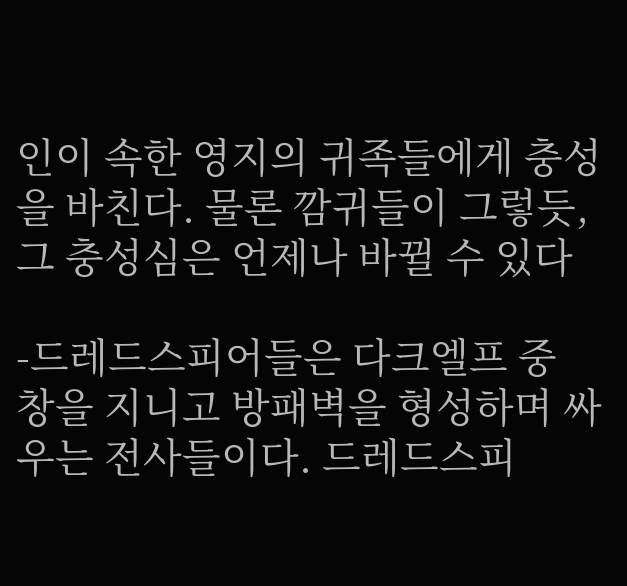인이 속한 영지의 귀족들에게 충성을 바친다. 물론 깜귀들이 그렇듯, 그 충성심은 언제나 바뀔 수 있다

-드레드스피어들은 다크엘프 중 창을 지니고 방패벽을 형성하며 싸우는 전사들이다. 드레드스피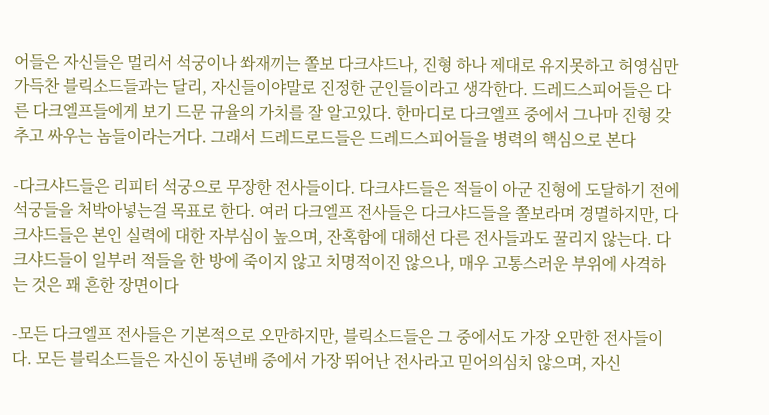어들은 자신들은 멀리서 석궁이나 쏴재끼는 쫄보 다크샤드나, 진형 하나 제대로 유지못하고 허영심만 가득찬 블릭소드들과는 달리, 자신들이야말로 진정한 군인들이라고 생각한다. 드레드스피어들은 다른 다크엘프들에게 보기 드문 규율의 가치를 잘 알고있다. 한마디로 다크엘프 중에서 그나마 진형 갖추고 싸우는 놈들이라는거다. 그래서 드레드로드들은 드레드스피어들을 병력의 핵심으로 본다

-다크샤드들은 리피터 석궁으로 무장한 전사들이다. 다크샤드들은 적들이 아군 진형에 도달하기 전에 석궁들을 처박아넣는걸 목표로 한다. 여러 다크엘프 전사들은 다크샤드들을 쫄보라며 경멸하지만, 다크샤드들은 본인 실력에 대한 자부심이 높으며, 잔혹함에 대해선 다른 전사들과도 꿀리지 않는다. 다크샤드들이 일부러 적들을 한 방에 죽이지 않고 치명적이진 않으나, 매우 고통스러운 부위에 사격하는 것은 꽤 흔한 장면이다

-모든 다크엘프 전사들은 기본적으로 오만하지만, 블릭소드들은 그 중에서도 가장 오만한 전사들이다. 모든 블릭소드들은 자신이 동년배 중에서 가장 뛰어난 전사라고 믿어의심치 않으며, 자신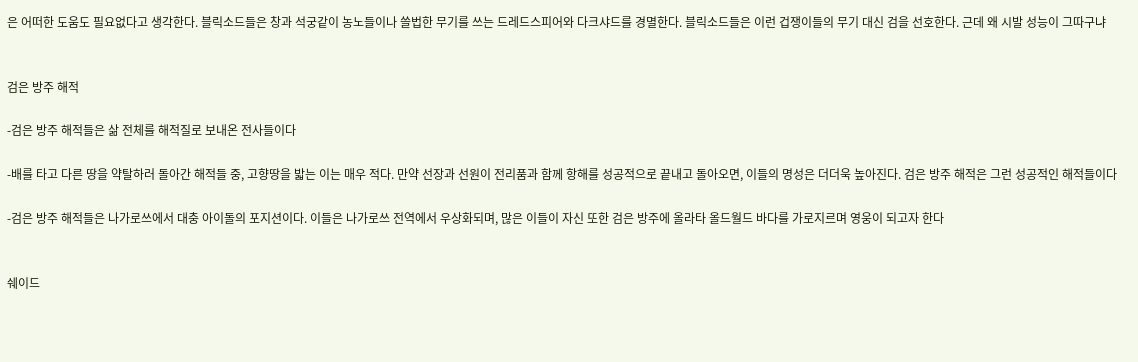은 어떠한 도움도 필요없다고 생각한다. 블릭소드들은 창과 석궁같이 농노들이나 쓸법한 무기를 쓰는 드레드스피어와 다크샤드를 경멸한다. 블릭소드들은 이런 겁쟁이들의 무기 대신 검을 선호한다. 근데 왜 시발 성능이 그따구냐


검은 방주 해적

-검은 방주 해적들은 삶 전체를 해적질로 보내온 전사들이다

-배를 타고 다른 땅을 약탈하러 돌아간 해적들 중, 고향땅을 밟는 이는 매우 적다. 만약 선장과 선원이 전리품과 함께 항해를 성공적으로 끝내고 돌아오면, 이들의 명성은 더더욱 높아진다. 검은 방주 해적은 그런 성공적인 해적들이다

-검은 방주 해적들은 나가로쓰에서 대충 아이돌의 포지션이다. 이들은 나가로쓰 전역에서 우상화되며, 많은 이들이 자신 또한 검은 방주에 올라타 올드월드 바다를 가로지르며 영웅이 되고자 한다


쉐이드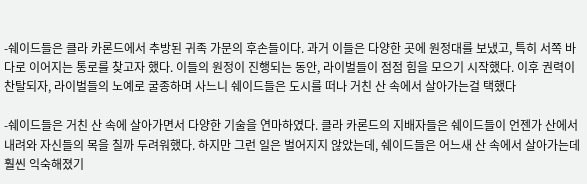-쉐이드들은 클라 카론드에서 추방된 귀족 가문의 후손들이다. 과거 이들은 다양한 곳에 원정대를 보냈고, 특히 서쪽 바다로 이어지는 통로를 찾고자 했다. 이들의 원정이 진행되는 동안, 라이벌들이 점점 힘을 모으기 시작했다. 이후 권력이 찬탈되자, 라이벌들의 노예로 굴종하며 사느니 쉐이드들은 도시를 떠나 거친 산 속에서 살아가는걸 택했다

-쉐이드들은 거친 산 속에 살아가면서 다양한 기술을 연마하였다. 클라 카론드의 지배자들은 쉐이드들이 언젠가 산에서 내려와 자신들의 목을 칠까 두려워했다. 하지만 그런 일은 벌어지지 않았는데, 쉐이드들은 어느새 산 속에서 살아가는데 훨씬 익숙해졌기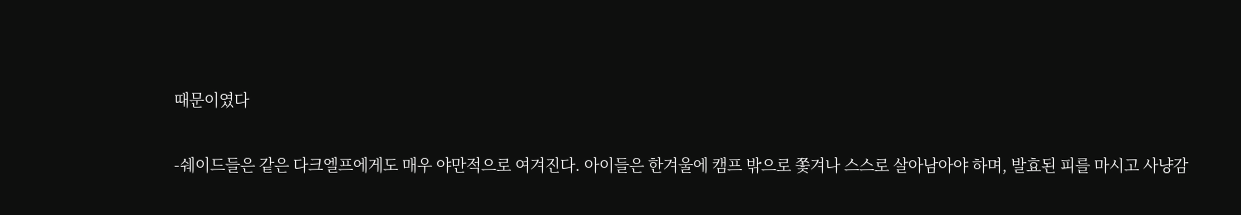때문이였다

-쉐이드들은 같은 다크엘프에게도 매우 야만적으로 여겨진다. 아이들은 한겨울에 캠프 밖으로 쫓겨나 스스로 살아남아야 하며, 발효된 피를 마시고 사냥감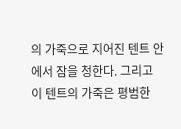의 가죽으로 지어진 텐트 안에서 잠을 청한다. 그리고 이 텐트의 가죽은 평범한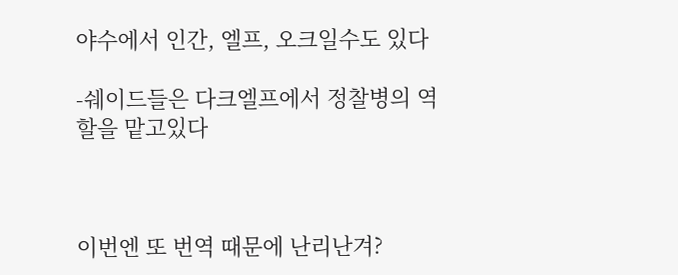야수에서 인간, 엘프, 오크일수도 있다

-쉐이드들은 다크엘프에서 정찰병의 역할을 맡고있다



이번엔 또 번역 때문에 난리난겨?